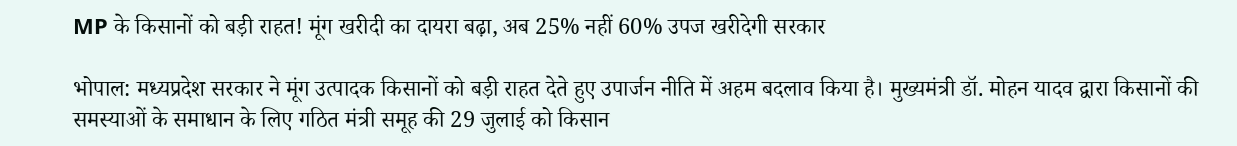MP के किसानों को बड़ी राहत! मूंग खरीदी का दायरा बढ़ा, अब 25% नहीं 60% उपज खरीदेगी सरकार

भोपाल: मध्यप्रदेश सरकार ने मूंग उत्पादक किसानों को बड़ी राहत देते हुए उपार्जन नीति में अहम बदलाव किया है। मुख्यमंत्री डॉ. मोहन यादव द्वारा किसानों की समस्याओं के समाधान के लिए गठित मंत्री समूह की 29 जुलाई को किसान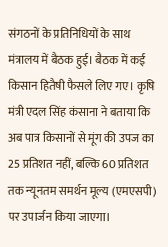संगठनों के प्रतिनिधियों के साथ मंत्रालय में बैठक हुई। बैठक में कई किसान हितैषी फैसले लिए गए। कृषि मंत्री एदल सिंह कंसाना ने बताया कि अब पात्र किसानों से मूंग की उपज का 25 प्रतिशत नहीं, बल्कि 60 प्रतिशत तक न्यूनतम समर्थन मूल्य (एमएसपी) पर उपार्जन किया जाएगा।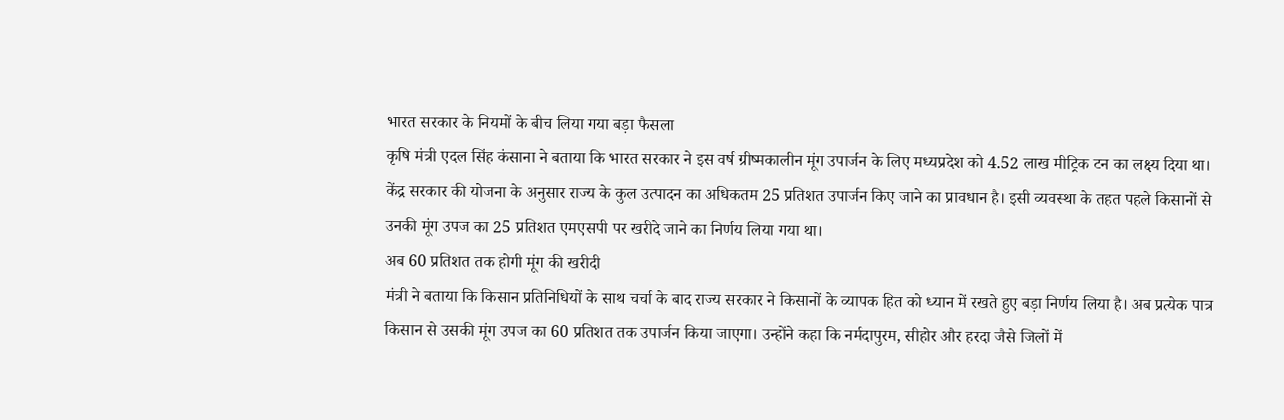भारत सरकार के नियमों के बीच लिया गया बड़ा फैसला
कृषि मंत्री एदल सिंह कंसाना ने बताया कि भारत सरकार ने इस वर्ष ग्रीष्मकालीन मूंग उपार्जन के लिए मध्यप्रदेश को 4.52 लाख मीट्रिक टन का लक्ष्य दिया था। केंद्र सरकार की योजना के अनुसार राज्य के कुल उत्पादन का अधिकतम 25 प्रतिशत उपार्जन किए जाने का प्रावधान है। इसी व्यवस्था के तहत पहले किसानों से उनकी मूंग उपज का 25 प्रतिशत एमएसपी पर खरीदे जाने का निर्णय लिया गया था।
अब 60 प्रतिशत तक होगी मूंग की खरीदी
मंत्री ने बताया कि किसान प्रतिनिधियों के साथ चर्चा के बाद राज्य सरकार ने किसानों के व्यापक हित को ध्यान में रखते हुए बड़ा निर्णय लिया है। अब प्रत्येक पात्र किसान से उसकी मूंग उपज का 60 प्रतिशत तक उपार्जन किया जाएगा। उन्होंने कहा कि नर्मदापुरम, सीहोर और हरदा जैसे जिलों में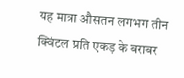यह मात्रा औसतन लगभग तीन क्विंटल प्रति एकड़ के बराबर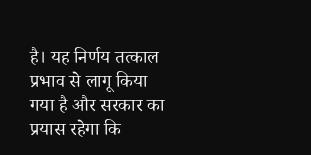है। यह निर्णय तत्काल प्रभाव से लागू किया गया है और सरकार का प्रयास रहेगा कि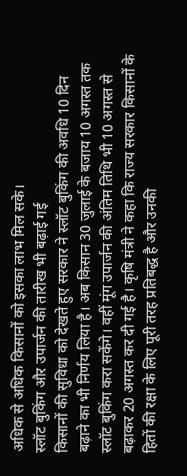अधिक से अधिक किसानों को इसका लाभ मिल सके।
स्लॉट बुकिंग और उपार्जन की तारीख भी बढ़ाई गई
किसानों की सुविधा को देखते हुए सरकार ने स्लॉट बुकिंग की अवधि 10 दिन बढ़ाने का भी निर्णय लिया है। अब किसान 30 जुलाई के बजाय 10 अगस्त तक स्लॉट बुकिंग करा सकेंगे। वहीं मूंग उपार्जन की अंतिम तिथि भी 10 अगस्त से बढ़ाकर 20 अगस्त कर दी गई है। कृषि मंत्री ने कहा कि राज्य सरकार किसानों के हितों की रक्षा के लिए पूरी तरह प्रतिबद्ध है और उनकी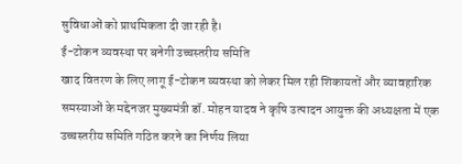सुविधाओं को प्राथमिकता दी जा रही है।
ई-टोकन व्यवस्था पर बनेगी उच्चस्तरीय समिति
खाद वितरण के लिए लागू ई-टोकन व्यवस्था को लेकर मिल रही शिकायतों और व्यावहारिक समस्याओं के मद्देनजर मुख्यमंत्री डॉ. मोहन यादव ने कृषि उत्पादन आयुक्त की अध्यक्षता में एक उच्चस्तरीय समिति गठित करने का निर्णय लिया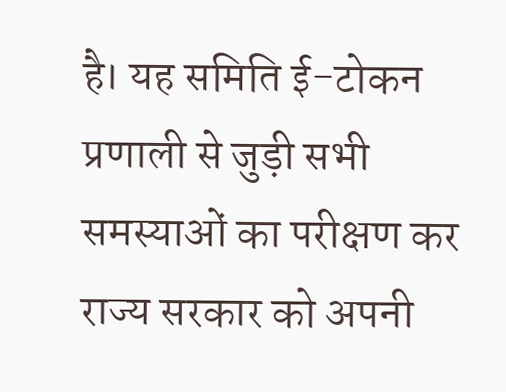है। यह समिति ई-टोकन प्रणाली से जुड़ी सभी समस्याओं का परीक्षण कर राज्य सरकार को अपनी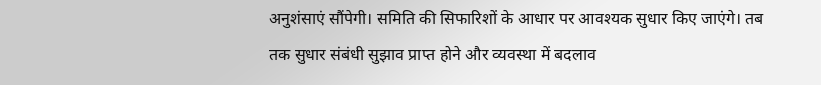अनुशंसाएं सौंपेगी। समिति की सिफारिशों के आधार पर आवश्यक सुधार किए जाएंगे। तब तक सुधार संबंधी सुझाव प्राप्त होने और व्यवस्था में बदलाव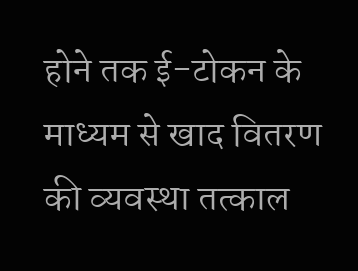होने तक ई-टोकन के माध्यम से खाद वितरण की व्यवस्था तत्काल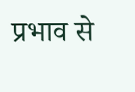प्रभाव से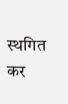स्थगित कर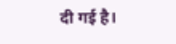दी गई है।